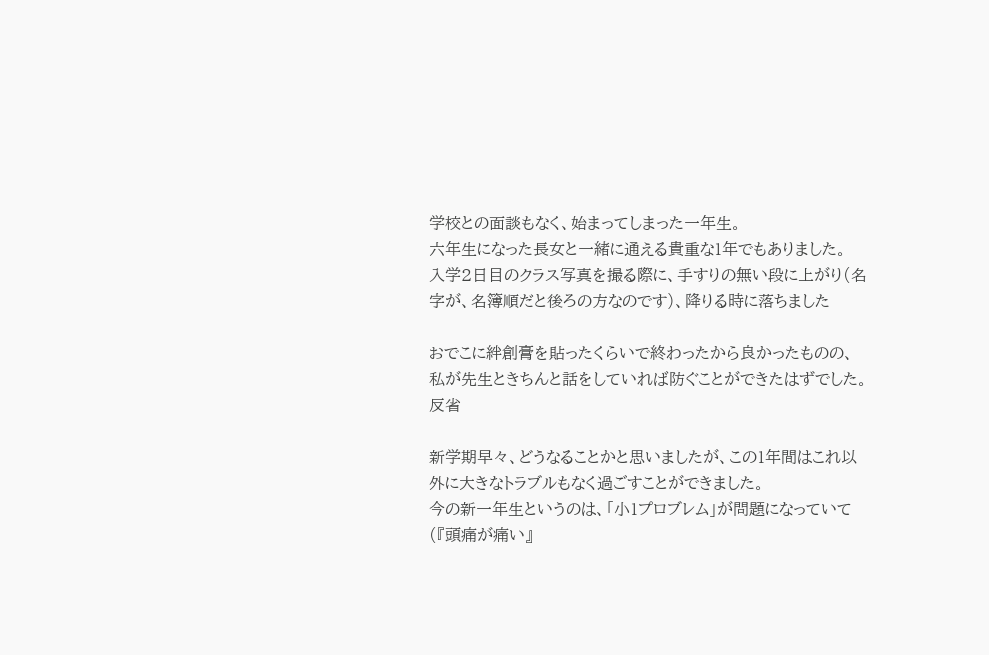学校との面談もなく、始まってしまった一年生。
六年生になった長女と一緒に通える貴重な1年でもありました。
入学2日目のクラス写真を撮る際に、手すりの無い段に上がり(名字が、名簿順だと後ろの方なのです)、降りる時に落ちました

おでこに絆創膏を貼ったくらいで終わったから良かったものの、私が先生ときちんと話をしていれば防ぐことができたはずでした。
反省

新学期早々、どうなることかと思いましたが、この1年間はこれ以外に大きなトラブルもなく過ごすことができました。
今の新一年生というのは、「小1プロブレム」が問題になっていて(『頭痛が痛い』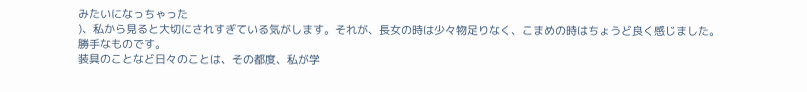みたいになっちゃった
)、私から見ると大切にされすぎている気がします。それが、長女の時は少々物足りなく、こまめの時はちょうど良く感じました。
勝手なものです。
装具のことなど日々のことは、その都度、私が学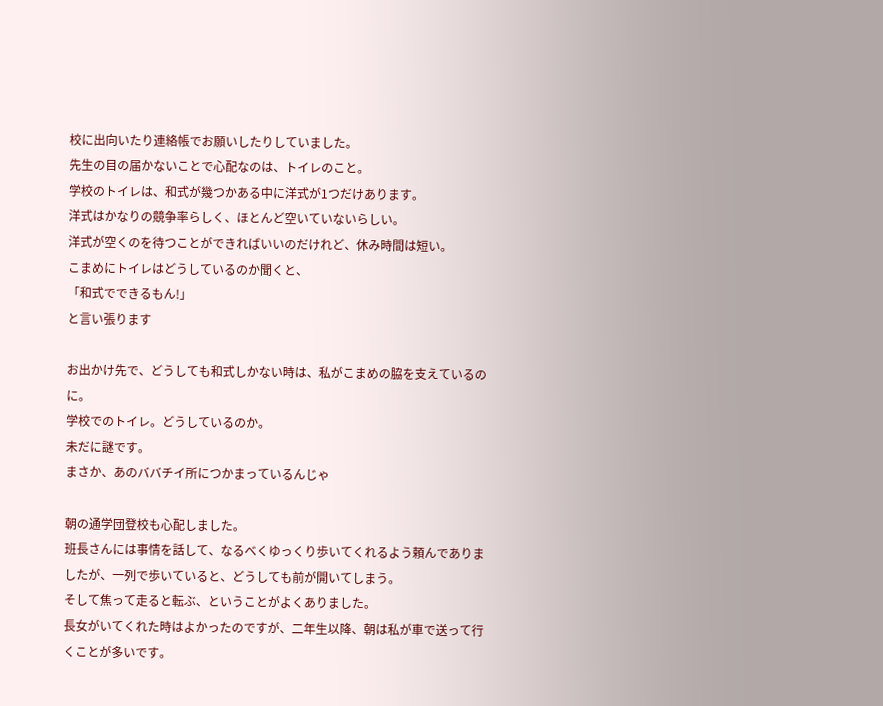校に出向いたり連絡帳でお願いしたりしていました。
先生の目の届かないことで心配なのは、トイレのこと。
学校のトイレは、和式が幾つかある中に洋式が1つだけあります。
洋式はかなりの競争率らしく、ほとんど空いていないらしい。
洋式が空くのを待つことができればいいのだけれど、休み時間は短い。
こまめにトイレはどうしているのか聞くと、
「和式でできるもん!」
と言い張ります

お出かけ先で、どうしても和式しかない時は、私がこまめの脇を支えているのに。
学校でのトイレ。どうしているのか。
未だに謎です。
まさか、あのババチイ所につかまっているんじゃ

朝の通学団登校も心配しました。
班長さんには事情を話して、なるべくゆっくり歩いてくれるよう頼んでありましたが、一列で歩いていると、どうしても前が開いてしまう。
そして焦って走ると転ぶ、ということがよくありました。
長女がいてくれた時はよかったのですが、二年生以降、朝は私が車で送って行くことが多いです。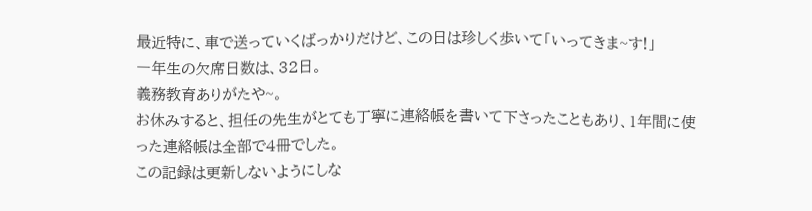最近特に、車で送っていくばっかりだけど、この日は珍しく歩いて「いってきま~す!」
一年生の欠席日数は、32日。
義務教育ありがたや~。
お休みすると、担任の先生がとても丁寧に連絡帳を書いて下さったこともあり、1年間に使った連絡帳は全部で4冊でした。
この記録は更新しないようにしな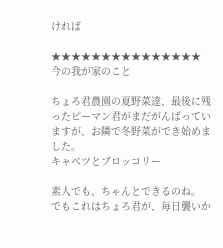ければ

★★★★★★★★★★★★★★★
今の我が家のこと

ちょろ君農園の夏野菜達、最後に残ったピーマン君がまだがんばっていますが、お隣で冬野菜ができ始めました。
キャベツとブロッコリー

素人でも、ちゃんとできるのね。
でもこれはちょろ君が、毎日襲いか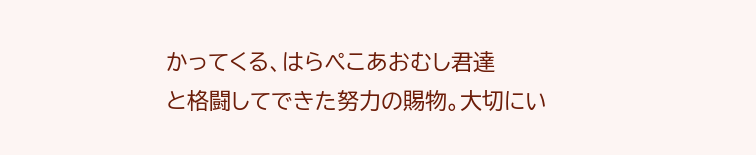かってくる、はらぺこあおむし君達
と格闘してできた努力の賜物。大切にい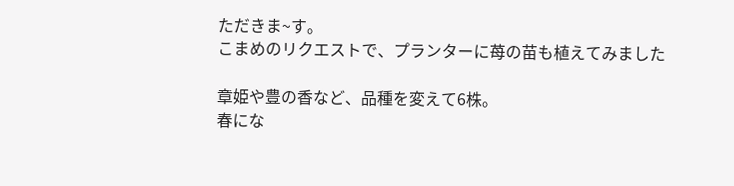ただきま~す。
こまめのリクエストで、プランターに苺の苗も植えてみました

章姫や豊の香など、品種を変えて6株。
春にな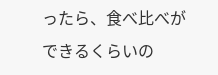ったら、食べ比べができるくらいの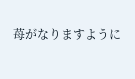苺がなりますように